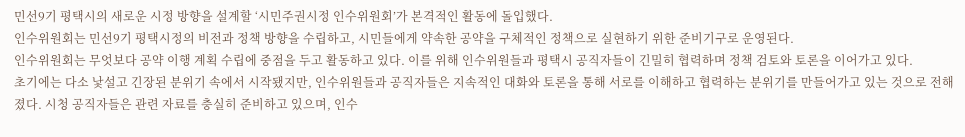민선9기 평택시의 새로운 시정 방향을 설계할 ‘시민주권시정 인수위원회’가 본격적인 활동에 돌입했다.
인수위원회는 민선9기 평택시정의 비전과 정책 방향을 수립하고, 시민들에게 약속한 공약을 구체적인 정책으로 실현하기 위한 준비기구로 운영된다.
인수위원회는 무엇보다 공약 이행 계획 수립에 중점을 두고 활동하고 있다. 이를 위해 인수위원들과 평택시 공직자들이 긴밀히 협력하며 정책 검토와 토론을 이어가고 있다.
초기에는 다소 낯설고 긴장된 분위기 속에서 시작됐지만, 인수위원들과 공직자들은 지속적인 대화와 토론을 통해 서로를 이해하고 협력하는 분위기를 만들어가고 있는 것으로 전해졌다. 시청 공직자들은 관련 자료를 충실히 준비하고 있으며, 인수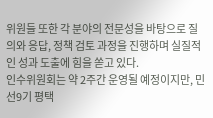위원들 또한 각 분야의 전문성을 바탕으로 질의와 응답, 정책 검토 과정을 진행하며 실질적인 성과 도출에 힘을 쏟고 있다.
인수위원회는 약 2주간 운영될 예정이지만, 민선9기 평택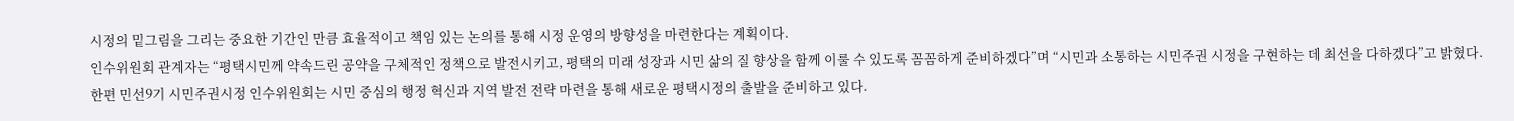시정의 밑그림을 그리는 중요한 기간인 만큼 효율적이고 책임 있는 논의를 통해 시정 운영의 방향성을 마련한다는 계획이다.
인수위원회 관계자는 “평택시민께 약속드린 공약을 구체적인 정책으로 발전시키고, 평택의 미래 성장과 시민 삶의 질 향상을 함께 이룰 수 있도록 꼼꼼하게 준비하겠다”며 “시민과 소통하는 시민주권 시정을 구현하는 데 최선을 다하겠다”고 밝혔다.
한편 민선9기 시민주권시정 인수위원회는 시민 중심의 행정 혁신과 지역 발전 전략 마련을 통해 새로운 평택시정의 출발을 준비하고 있다.